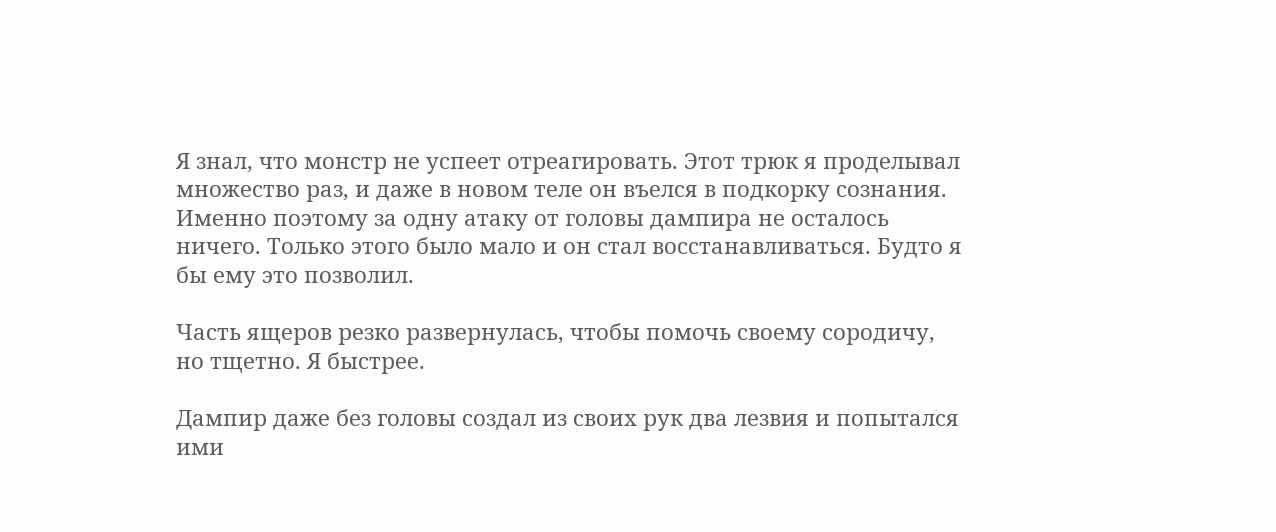Я знал, что монстр не успеет отреагировать. Этот трюк я проделывал множество раз, и даже в новом теле он въелся в подкорку сознания. Именно поэтому за одну атаку от головы дампира не осталось ничего. Только этого было мало и он стал восстанавливаться. Будто я бы ему это позволил.

Часть ящеров резко развернулась, чтобы помочь своему сородичу, но тщетно. Я быстрее.

Дампир даже без головы создал из своих рук два лезвия и попытался ими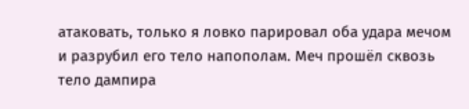атаковать, только я ловко парировал оба удара мечом и разрубил его тело напополам. Меч прошёл сквозь тело дампира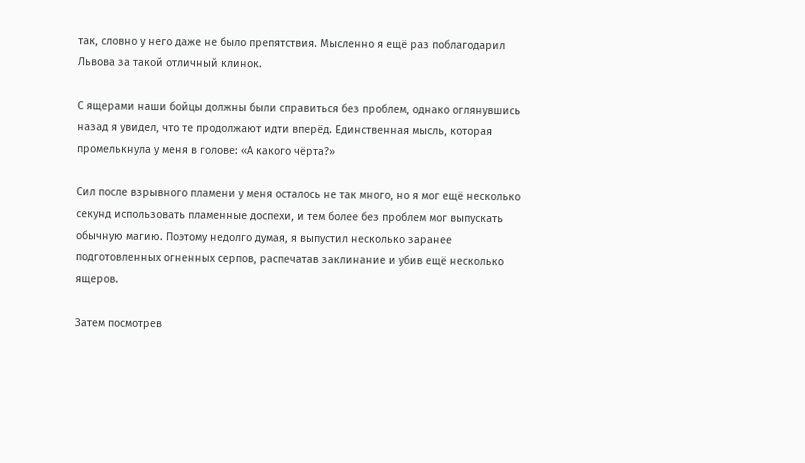так, словно у него даже не было препятствия. Мысленно я ещё раз поблагодарил Львова за такой отличный клинок.

С ящерами наши бойцы должны были справиться без проблем, однако оглянувшись назад я увидел, что те продолжают идти вперёд. Единственная мысль, которая промелькнула у меня в голове: «А какого чёрта?»

Сил после взрывного пламени у меня осталось не так много, но я мог ещё несколько секунд использовать пламенные доспехи, и тем более без проблем мог выпускать обычную магию. Поэтому недолго думая, я выпустил несколько заранее подготовленных огненных серпов, распечатав заклинание и убив ещё несколько ящеров.

Затем посмотрев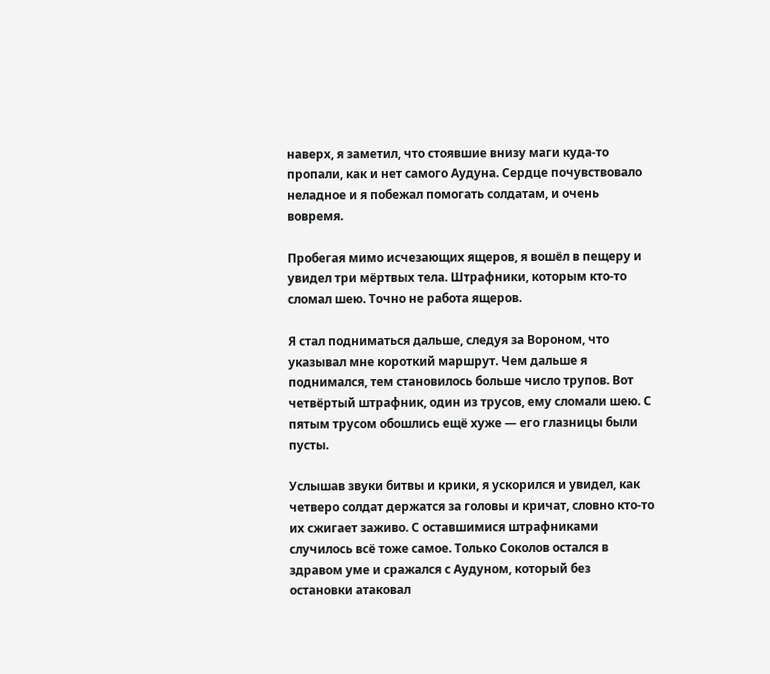наверх, я заметил, что стоявшие внизу маги куда-то пропали, как и нет самого Аудуна. Сердце почувствовало неладное и я побежал помогать солдатам, и очень вовремя.

Пробегая мимо исчезающих ящеров, я вошёл в пещеру и увидел три мёртвых тела. Штрафники, которым кто-то сломал шею. Точно не работа ящеров.

Я стал подниматься дальше, следуя за Вороном, что указывал мне короткий маршрут. Чем дальше я поднимался, тем становилось больше число трупов. Вот четвёртый штрафник, один из трусов, ему сломали шею. С пятым трусом обошлись ещё хуже — его глазницы были пусты.

Услышав звуки битвы и крики, я ускорился и увидел, как четверо солдат держатся за головы и кричат, словно кто-то их сжигает заживо. С оставшимися штрафниками случилось всё тоже самое. Только Соколов остался в здравом уме и сражался с Аудуном, который без остановки атаковал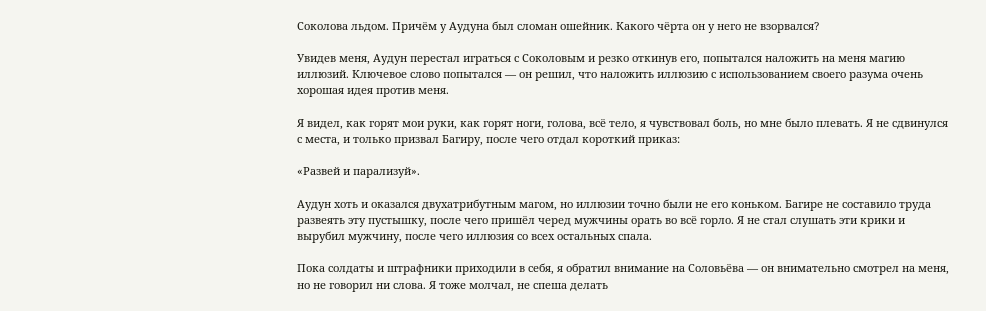Соколова льдом. Причём у Аудуна был сломан ошейник. Какого чёрта он у него не взорвался?

Увидев меня, Аудун перестал играться с Соколовым и резко откинув его, попытался наложить на меня магию иллюзий. Ключевое слово попытался — он решил, что наложить иллюзию с использованием своего разума очень хорошая идея против меня.

Я видел, как горят мои руки, как горят ноги, голова, всё тело, я чувствовал боль, но мне было плевать. Я не сдвинулся с места, и только призвал Багиру, после чего отдал короткий приказ:

«Развей и парализуй».

Аудун хоть и оказался двухатрибутным магом, но иллюзии точно были не его коньком. Багире не составило труда развеять эту пустышку, после чего пришёл черед мужчины орать во всё горло. Я не стал слушать эти крики и вырубил мужчину, после чего иллюзия со всех остальных спала.

Пока солдаты и штрафники приходили в себя, я обратил внимание на Соловьёва — он внимательно смотрел на меня, но не говорил ни слова. Я тоже молчал, не спеша делать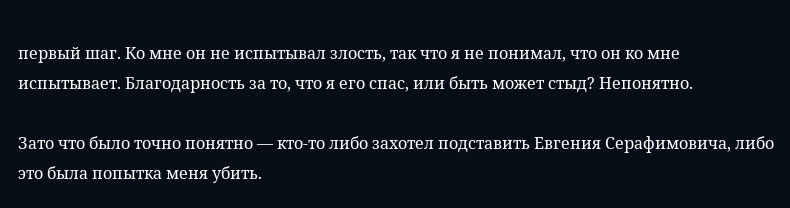первый шаг. Ко мне он не испытывал злость, так что я не понимал, что он ко мне испытывает. Благодарность за то, что я его спас, или быть может стыд? Непонятно.

Зато что было точно понятно — кто-то либо захотел подставить Евгения Серафимовича, либо это была попытка меня убить.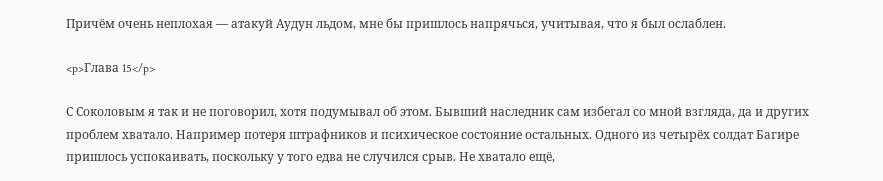Причём очень неплохая — атакуй Аудун льдом, мне бы пришлось напрячься, учитывая, что я был ослаблен.

<p>Глава 15</p>

С Соколовым я так и не поговорил, хотя подумывал об этом. Бывший наследник сам избегал со мной взгляда, да и других проблем хватало. Например потеря штрафников и психическое состояние остальных. Одного из четырёх солдат Багире пришлось успокаивать, поскольку у того едва не случился срыв. Не хватало ещё,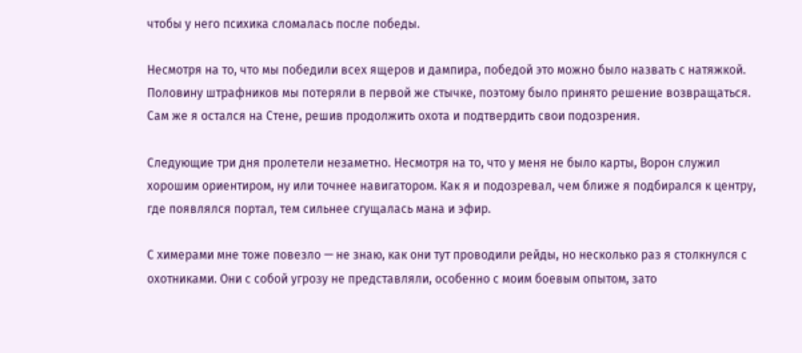чтобы у него психика сломалась после победы.

Несмотря на то, что мы победили всех ящеров и дампира, победой это можно было назвать с натяжкой. Половину штрафников мы потеряли в первой же стычке, поэтому было принято решение возвращаться. Сам же я остался на Стене, решив продолжить охота и подтвердить свои подозрения.

Следующие три дня пролетели незаметно. Несмотря на то, что у меня не было карты, Ворон служил хорошим ориентиром, ну или точнее навигатором. Как я и подозревал, чем ближе я подбирался к центру, где появлялся портал, тем сильнее сгущалась мана и эфир.

С химерами мне тоже повезло — не знаю, как они тут проводили рейды, но несколько раз я столкнулся с охотниками. Они с собой угрозу не представляли, особенно с моим боевым опытом, зато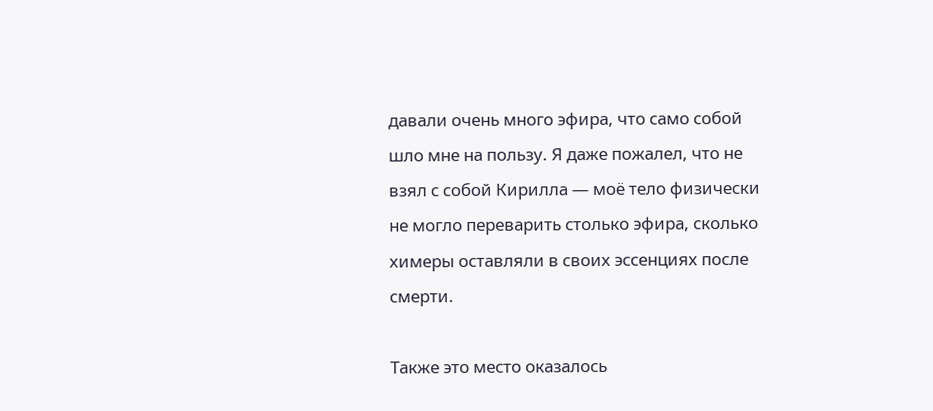давали очень много эфира, что само собой шло мне на пользу. Я даже пожалел, что не взял с собой Кирилла — моё тело физически не могло переварить столько эфира, сколько химеры оставляли в своих эссенциях после смерти.

Также это место оказалось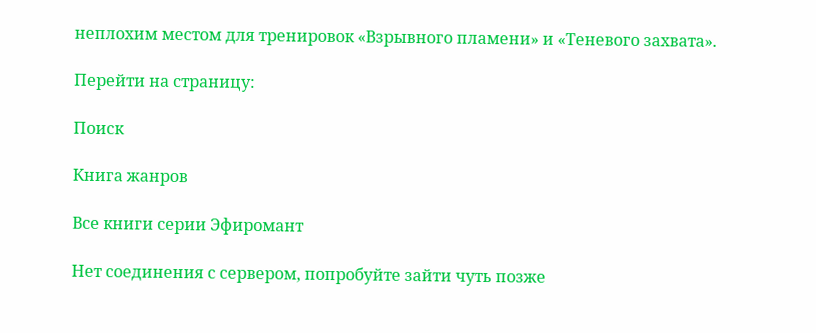неплохим местом для тренировок «Взрывного пламени» и «Теневого захвата».

Перейти на страницу:

Поиск

Книга жанров

Все книги серии Эфиромант

Нет соединения с сервером, попробуйте зайти чуть позже